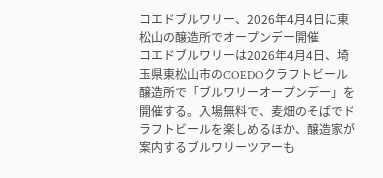コエドブルワリー、2026年4月4日に東松山の醸造所でオープンデー開催
コエドブルワリーは2026年4月4日、埼玉県東松山市のCOEDOクラフトビール醸造所で「ブルワリーオープンデー」を開催する。入場無料で、麦畑のそばでドラフトビールを楽しめるほか、醸造家が案内するブルワリーツアーも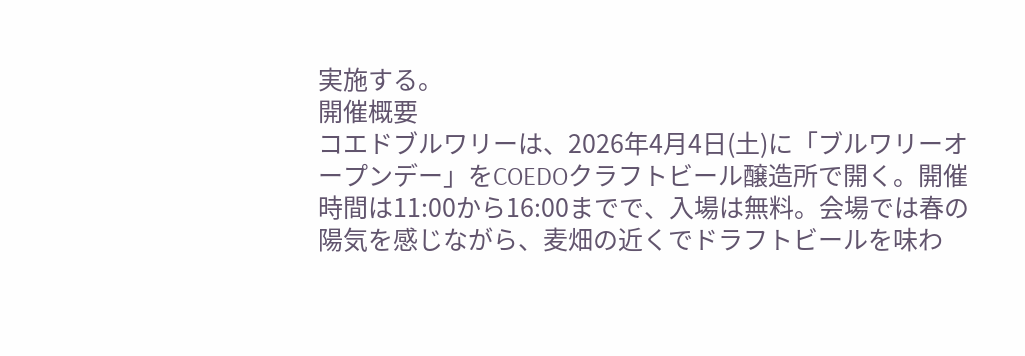実施する。
開催概要
コエドブルワリーは、2026年4月4日(土)に「ブルワリーオープンデー」をCOEDOクラフトビール醸造所で開く。開催時間は11:00から16:00までで、入場は無料。会場では春の陽気を感じながら、麦畑の近くでドラフトビールを味わ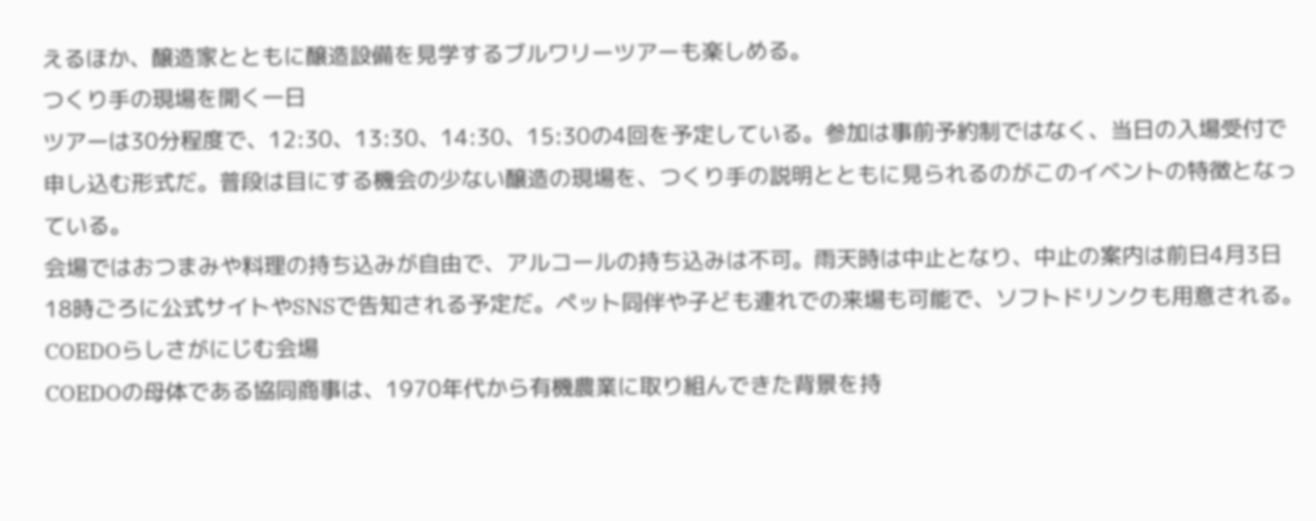えるほか、醸造家とともに醸造設備を見学するブルワリーツアーも楽しめる。
つくり手の現場を開く一日
ツアーは30分程度で、12:30、13:30、14:30、15:30の4回を予定している。参加は事前予約制ではなく、当日の入場受付で申し込む形式だ。普段は目にする機会の少ない醸造の現場を、つくり手の説明とともに見られるのがこのイベントの特徴となっている。
会場ではおつまみや料理の持ち込みが自由で、アルコールの持ち込みは不可。雨天時は中止となり、中止の案内は前日4月3日18時ごろに公式サイトやSNSで告知される予定だ。ペット同伴や子ども連れでの来場も可能で、ソフトドリンクも用意される。
COEDOらしさがにじむ会場
COEDOの母体である協同商事は、1970年代から有機農業に取り組んできた背景を持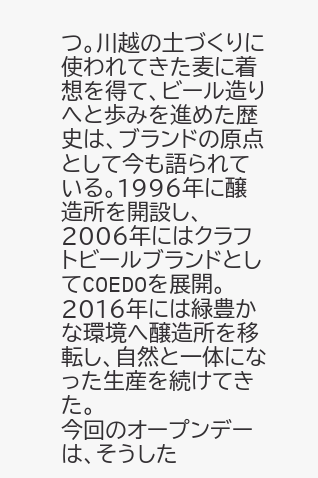つ。川越の土づくりに使われてきた麦に着想を得て、ビール造りへと歩みを進めた歴史は、ブランドの原点として今も語られている。1996年に醸造所を開設し、2006年にはクラフトビールブランドとしてCOEDOを展開。2016年には緑豊かな環境へ醸造所を移転し、自然と一体になった生産を続けてきた。
今回のオープンデーは、そうした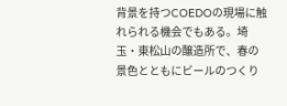背景を持つCOEDOの現場に触れられる機会でもある。埼玉・東松山の醸造所で、春の景色とともにビールのつくり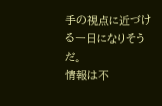手の視点に近づける一日になりそうだ。
情報は不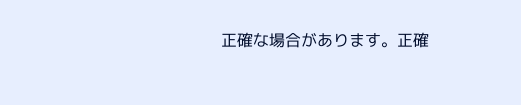正確な場合があります。正確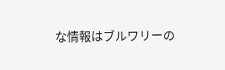な情報はブルワリーの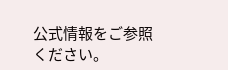公式情報をご参照ください。